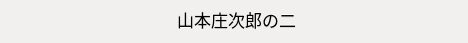山本庄次郎の二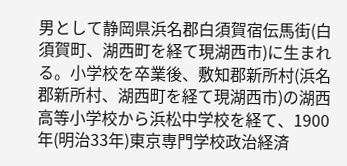男として静岡県浜名郡白須賀宿伝馬街(白須賀町、湖西町を経て現湖西市)に生まれる。小学校を卒業後、敷知郡新所村(浜名郡新所村、湖西町を経て現湖西市)の湖西高等小学校から浜松中学校を経て、1900年(明治33年)東京専門学校政治経済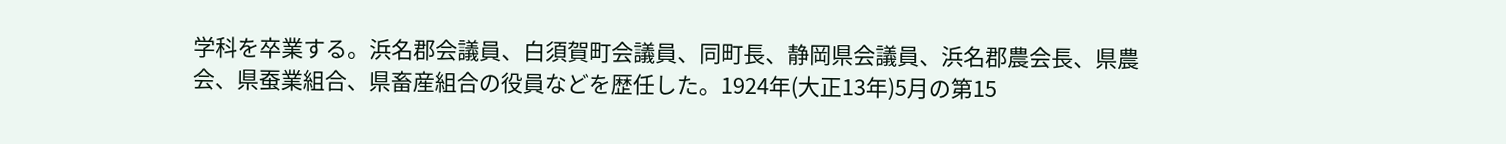学科を卒業する。浜名郡会議員、白須賀町会議員、同町長、静岡県会議員、浜名郡農会長、県農会、県蚕業組合、県畜産組合の役員などを歴任した。1924年(大正13年)5月の第15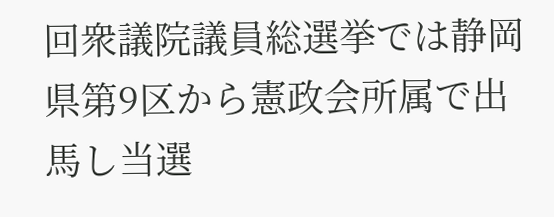回衆議院議員総選挙では静岡県第9区から憲政会所属で出馬し当選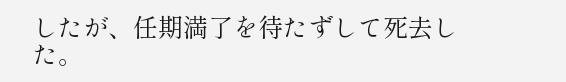したが、任期満了を待たずして死去した。